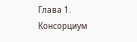Глава 1. Консорциум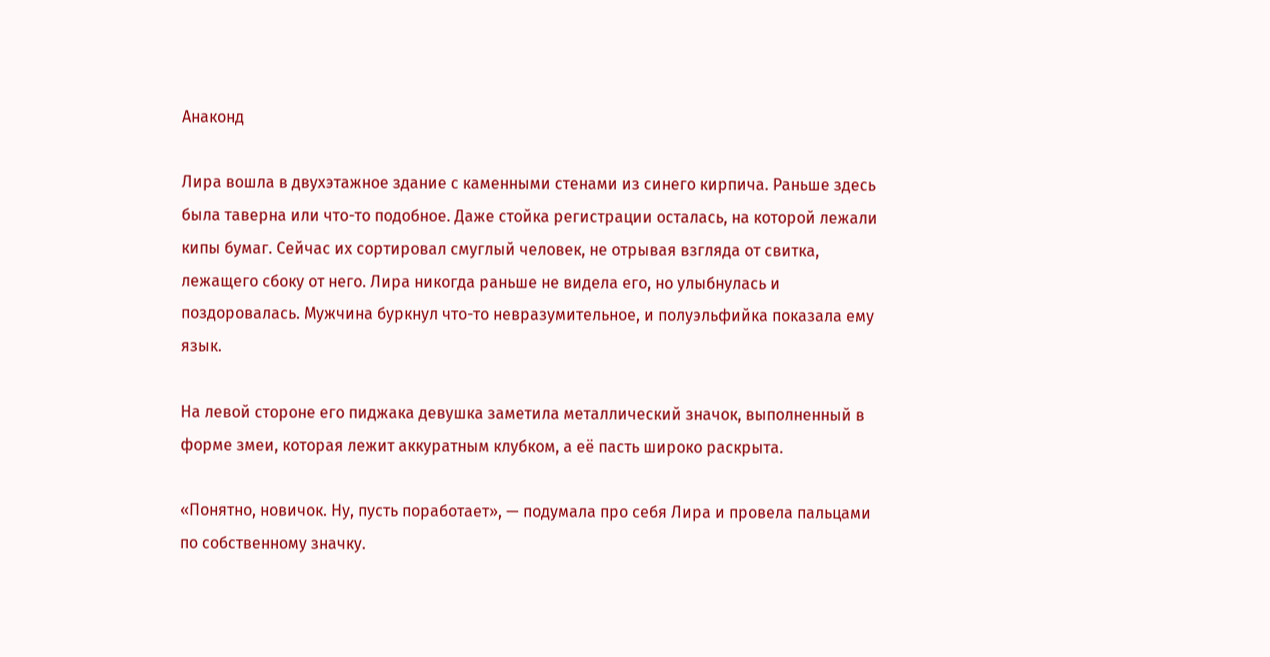Анаконд

Лира вошла в двухэтажное здание с каменными стенами из синего кирпича. Раньше здесь была таверна или что-то подобное. Даже стойка регистрации осталась, на которой лежали кипы бумаг. Сейчас их сортировал смуглый человек, не отрывая взгляда от свитка, лежащего сбоку от него. Лира никогда раньше не видела его, но улыбнулась и поздоровалась. Мужчина буркнул что-то невразумительное, и полуэльфийка показала ему язык.

На левой стороне его пиджака девушка заметила металлический значок, выполненный в форме змеи, которая лежит аккуратным клубком, а её пасть широко раскрыта.

«Понятно, новичок. Ну, пусть поработает», — подумала про себя Лира и провела пальцами по собственному значку.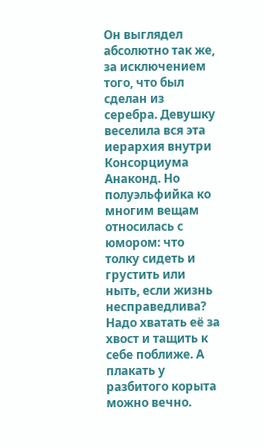Он выглядел абсолютно так же, за исключением того, что был сделан из серебра. Девушку веселила вся эта иерархия внутри Консорциума Анаконд. Но полуэльфийка ко многим вещам относилась с юмором: что толку сидеть и грустить или ныть, если жизнь несправедлива? Надо хватать её за хвост и тащить к себе поближе. А плакать у разбитого корыта можно вечно.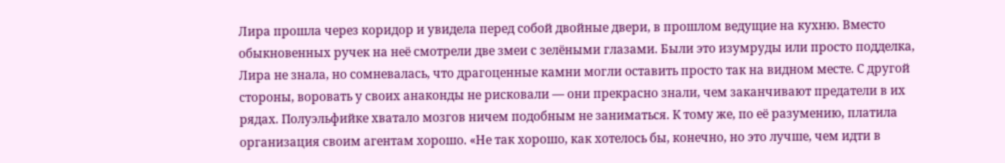Лира прошла через коридор и увидела перед собой двойные двери, в прошлом ведущие на кухню. Вместо обыкновенных ручек на неё смотрели две змеи с зелёными глазами. Были это изумруды или просто подделка, Лира не знала, но сомневалась, что драгоценные камни могли оставить просто так на видном месте. С другой стороны, воровать у своих анаконды не рисковали — они прекрасно знали, чем заканчивают предатели в их рядах. Полуэльфийке хватало мозгов ничем подобным не заниматься. К тому же, по её разумению, платила организация своим агентам хорошо. «Не так хорошо, как хотелось бы, конечно, но это лучше, чем идти в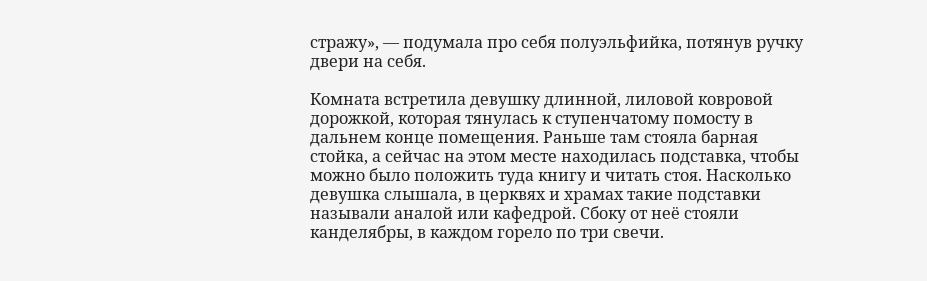стражу», — подумала про себя полуэльфийка, потянув ручку двери на себя.

Комната встретила девушку длинной, лиловой ковровой дорожкой, которая тянулась к ступенчатому помосту в дальнем конце помещения. Раньше там стояла барная стойка, а сейчас на этом месте находилась подставка, чтобы можно было положить туда книгу и читать стоя. Насколько девушка слышала, в церквях и храмах такие подставки называли аналой или кафедрой. Сбоку от неё стояли канделябры, в каждом горело по три свечи.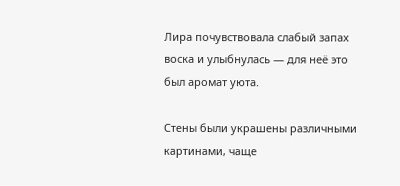Лира почувствовала слабый запах воска и улыбнулась — для неё это был аромат уюта.

Стены были украшены различными картинами, чаще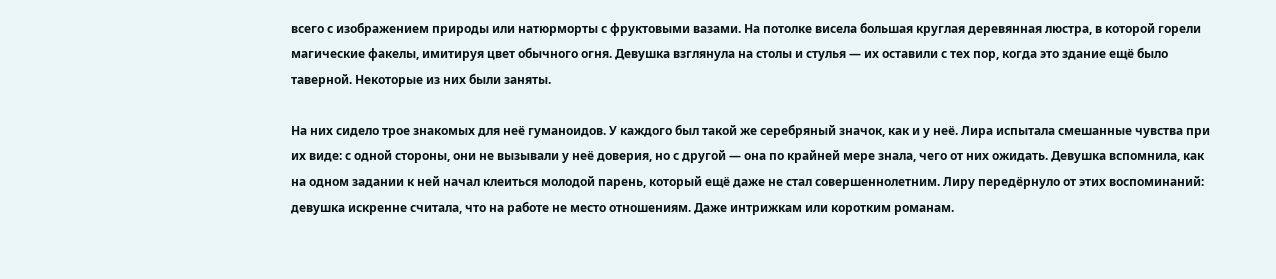всего с изображением природы или натюрморты с фруктовыми вазами. На потолке висела большая круглая деревянная люстра, в которой горели магические факелы, имитируя цвет обычного огня. Девушка взглянула на столы и стулья — их оставили с тех пор, когда это здание ещё было таверной. Некоторые из них были заняты.

На них сидело трое знакомых для неё гуманоидов. У каждого был такой же серебряный значок, как и у неё. Лира испытала смешанные чувства при их виде: с одной стороны, они не вызывали у неё доверия, но с другой — она по крайней мере знала, чего от них ожидать. Девушка вспомнила, как на одном задании к ней начал клеиться молодой парень, который ещё даже не стал совершеннолетним. Лиру передёрнуло от этих воспоминаний: девушка искренне считала, что на работе не место отношениям. Даже интрижкам или коротким романам.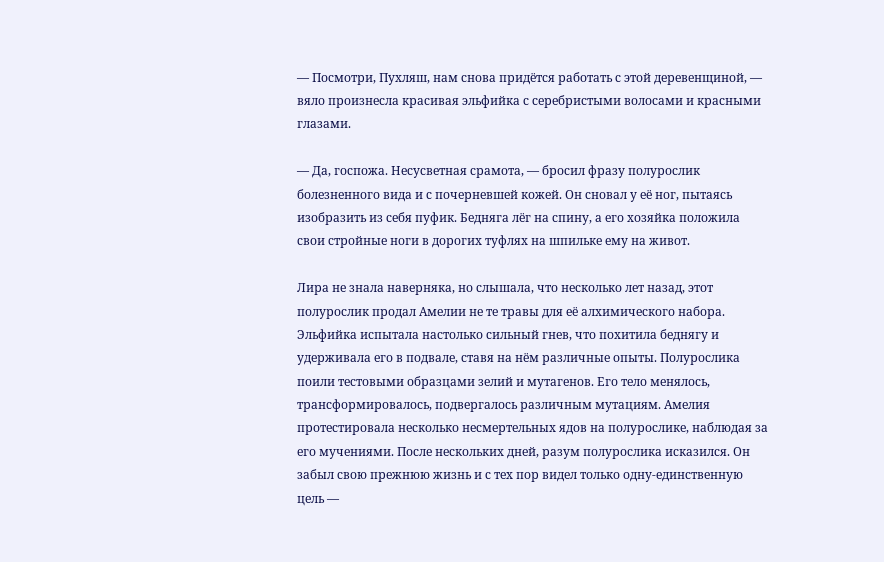— Посмотри, Пухляш, нам снова придётся работать с этой деревенщиной, — вяло произнесла красивая эльфийка с серебристыми волосами и красными глазами.

— Да, госпожа. Несусветная срамота, — бросил фразу полурослик болезненного вида и с почерневшей кожей. Он сновал у её ног, пытаясь изобразить из себя пуфик. Бедняга лёг на спину, а его хозяйка положила свои стройные ноги в дорогих туфлях на шпильке ему на живот.

Лира не знала наверняка, но слышала, что несколько лет назад, этот полурослик продал Амелии не те травы для её алхимического набора. Эльфийка испытала настолько сильный гнев, что похитила беднягу и удерживала его в подвале, ставя на нём различные опыты. Полурослика поили тестовыми образцами зелий и мутагенов. Его тело менялось, трансформировалось, подвергалось различным мутациям. Амелия протестировала несколько несмертельных ядов на полурослике, наблюдая за его мучениями. После нескольких дней, разум полурослика исказился. Он забыл свою прежнюю жизнь и с тех пор видел только одну-единственную цель —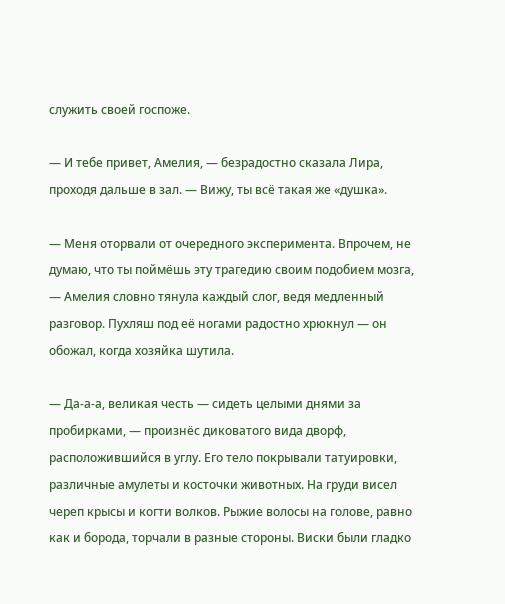служить своей госпоже.

— И тебе привет, Амелия, — безрадостно сказала Лира, проходя дальше в зал. — Вижу, ты всё такая же «душка».

— Меня оторвали от очередного эксперимента. Впрочем, не думаю, что ты поймёшь эту трагедию своим подобием мозга, — Амелия словно тянула каждый слог, ведя медленный разговор. Пухляш под её ногами радостно хрюкнул — он обожал, когда хозяйка шутила.

— Да-а-а, великая честь — сидеть целыми днями за пробирками, — произнёс диковатого вида дворф, расположившийся в углу. Его тело покрывали татуировки, различные амулеты и косточки животных. На груди висел череп крысы и когти волков. Рыжие волосы на голове, равно как и борода, торчали в разные стороны. Виски были гладко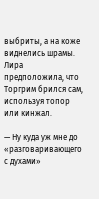выбриты, а на коже виднелись шрамы. Лира предположила, что Торгрим брился сам, используя топор или кинжал.

— Ну куда уж мне до «разговаривающего с духами»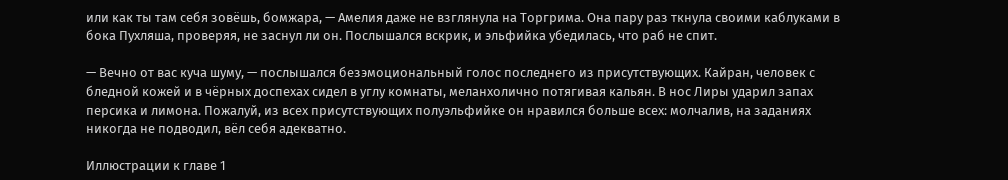или как ты там себя зовёшь, бомжара, — Амелия даже не взглянула на Торгрима. Она пару раз ткнула своими каблуками в бока Пухляша, проверяя, не заснул ли он. Послышался вскрик, и эльфийка убедилась, что раб не спит.

— Вечно от вас куча шуму, — послышался безэмоциональный голос последнего из присутствующих. Кайран, человек с бледной кожей и в чёрных доспехах сидел в углу комнаты, меланхолично потягивая кальян. В нос Лиры ударил запах персика и лимона. Пожалуй, из всех присутствующих полуэльфийке он нравился больше всех: молчалив, на заданиях никогда не подводил, вёл себя адекватно.

Иллюстрации к главе 1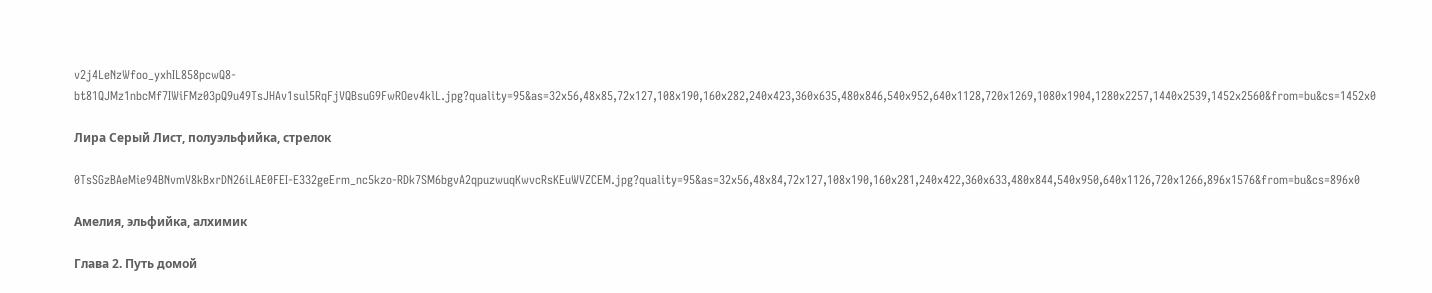v2j4LeNzWfoo_yxhIL858pcwQ8-bt81QJMz1nbcMf7IWiFMz03pQ9u49TsJHAv1sul5RqFjVQBsuG9FwROev4klL.jpg?quality=95&as=32x56,48x85,72x127,108x190,160x282,240x423,360x635,480x846,540x952,640x1128,720x1269,1080x1904,1280x2257,1440x2539,1452x2560&from=bu&cs=1452x0

Лира Серый Лист, полуэльфийка, стрелок

0TsSGzBAeMie94BNvmV8kBxrDN26iLAE0FEI-E332geErm_nc5kzo-RDk7SM6bgvA2qpuzwuqKwvcRsKEuWVZCEM.jpg?quality=95&as=32x56,48x84,72x127,108x190,160x281,240x422,360x633,480x844,540x950,640x1126,720x1266,896x1576&from=bu&cs=896x0

Амелия, эльфийка, алхимик

Глава 2. Путь домой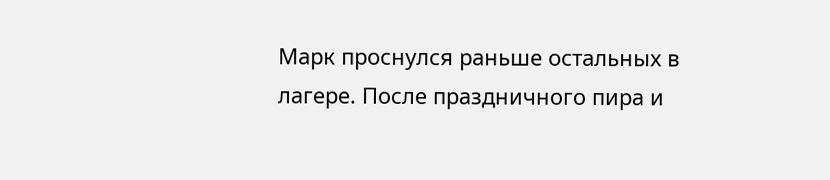Марк проснулся раньше остальных в лагере. После праздничного пира и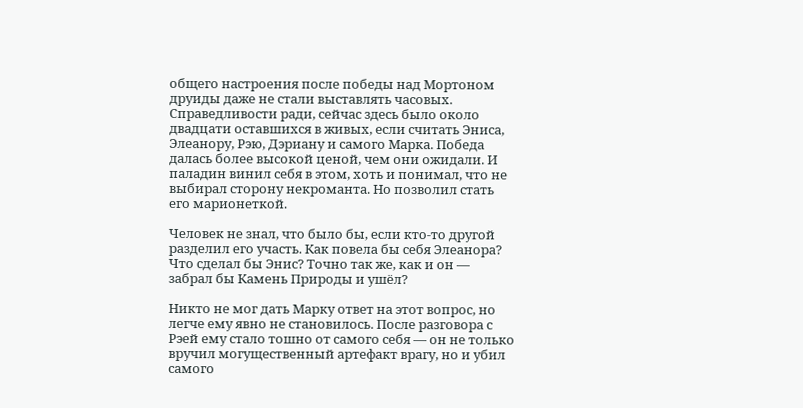общего настроения после победы над Мортоном друиды даже не стали выставлять часовых. Справедливости ради, сейчас здесь было около двадцати оставшихся в живых, если считать Эниса, Элеанору, Рэю, Дэриану и самого Марка. Победа далась более высокой ценой, чем они ожидали. И паладин винил себя в этом, хоть и понимал, что не выбирал сторону некроманта. Но позволил стать его марионеткой.

Человек не знал, что было бы, если кто-то другой разделил его участь. Как повела бы себя Элеанора? Что сделал бы Энис? Точно так же, как и он — забрал бы Камень Природы и ушёл?

Никто не мог дать Марку ответ на этот вопрос, но легче ему явно не становилось. После разговора с Рэей ему стало тошно от самого себя — он не только вручил могущественный артефакт врагу, но и убил самого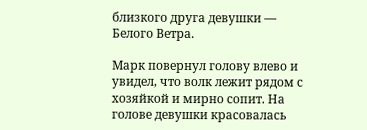близкого друга девушки — Белого Ветра.

Марк повернул голову влево и увидел, что волк лежит рядом с хозяйкой и мирно сопит. На голове девушки красовалась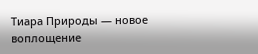Тиара Природы — новое воплощение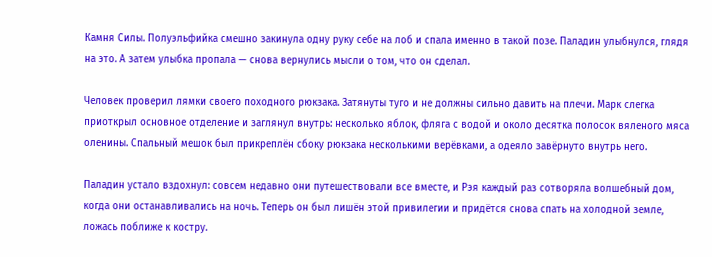Камня Силы. Полуэльфийка смешно закинула одну руку себе на лоб и спала именно в такой позе. Паладин улыбнулся, глядя на это. А затем улыбка пропала — снова вернулись мысли о том, что он сделал.

Человек проверил лямки своего походного рюкзака. Затянуты туго и не должны сильно давить на плечи. Марк слегка приоткрыл основное отделение и заглянул внутрь: несколько яблок, фляга с водой и около десятка полосок вяленого мяса оленины. Спальный мешок был прикреплён сбоку рюкзака несколькими верёвками, а одеяло завёрнуто внутрь него.

Паладин устало вздохнул: совсем недавно они путешествовали все вместе, и Рэя каждый раз сотворяла волшебный дом, когда они останавливались на ночь. Теперь он был лишён этой привилегии и придётся снова спать на холодной земле, ложась поближе к костру.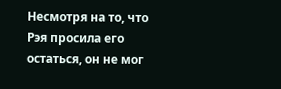Несмотря на то, что Рэя просила его остаться, он не мог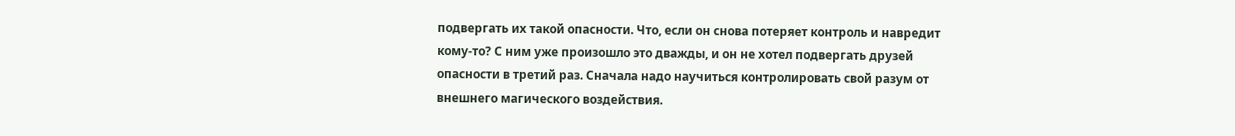подвергать их такой опасности. Что, если он снова потеряет контроль и навредит кому-то? С ним уже произошло это дважды, и он не хотел подвергать друзей опасности в третий раз. Сначала надо научиться контролировать свой разум от внешнего магического воздействия.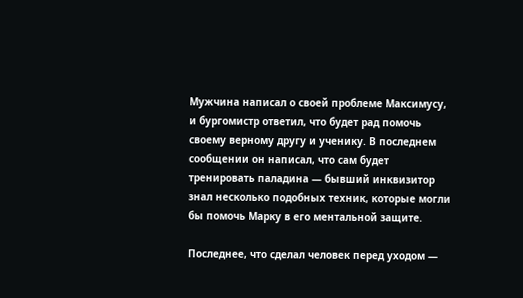Мужчина написал о своей проблеме Максимусу, и бургомистр ответил, что будет рад помочь своему верному другу и ученику. В последнем сообщении он написал, что сам будет тренировать паладина — бывший инквизитор знал несколько подобных техник, которые могли бы помочь Марку в его ментальной защите.

Последнее, что сделал человек перед уходом —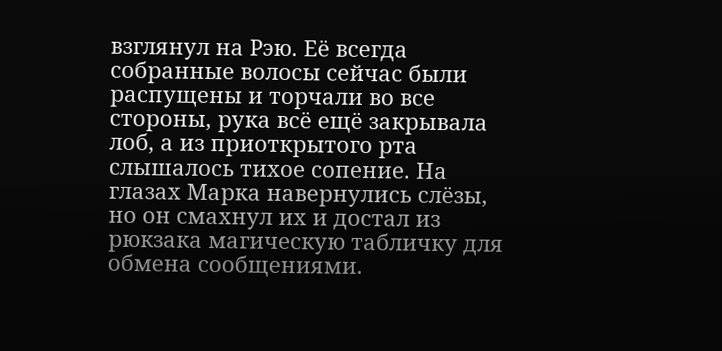взглянул на Рэю. Её всегда собранные волосы сейчас были распущены и торчали во все стороны, рука всё ещё закрывала лоб, а из приоткрытого рта слышалось тихое сопение. На глазах Марка навернулись слёзы, но он смахнул их и достал из рюкзака магическую табличку для обмена сообщениями.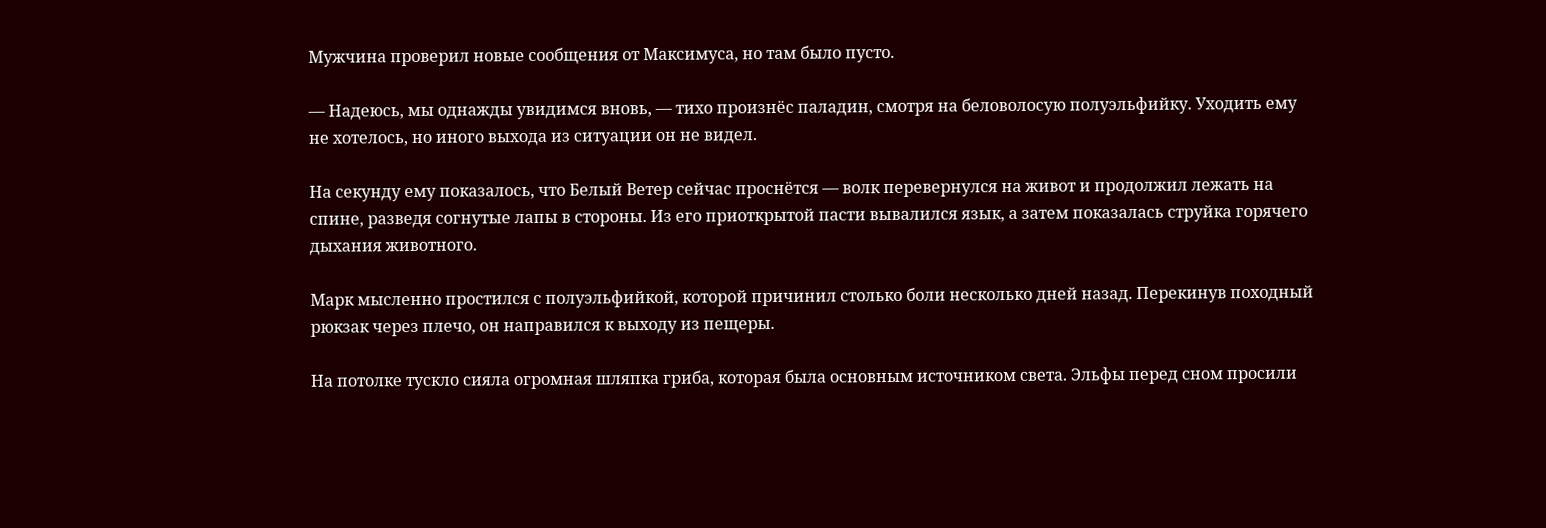Мужчина проверил новые сообщения от Максимуса, но там было пусто.

— Надеюсь, мы однажды увидимся вновь, — тихо произнёс паладин, смотря на беловолосую полуэльфийку. Уходить ему не хотелось, но иного выхода из ситуации он не видел.

На секунду ему показалось, что Белый Ветер сейчас проснётся — волк перевернулся на живот и продолжил лежать на спине, разведя согнутые лапы в стороны. Из его приоткрытой пасти вывалился язык, а затем показалась струйка горячего дыхания животного.

Марк мысленно простился с полуэльфийкой, которой причинил столько боли несколько дней назад. Перекинув походный рюкзак через плечо, он направился к выходу из пещеры.

На потолке тускло сияла огромная шляпка гриба, которая была основным источником света. Эльфы перед сном просили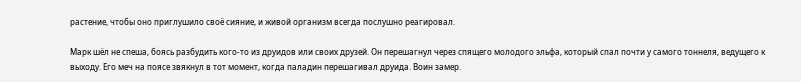растение, чтобы оно приглушило своё сияние, и живой организм всегда послушно реагировал.

Марк шёл не спеша, боясь разбудить кого-то из друидов или своих друзей. Он перешагнул через спящего молодого эльфа, который спал почти у самого тоннеля, ведущего к выходу. Его меч на поясе звякнул в тот момент, когда паладин перешагивал друида. Воин замер.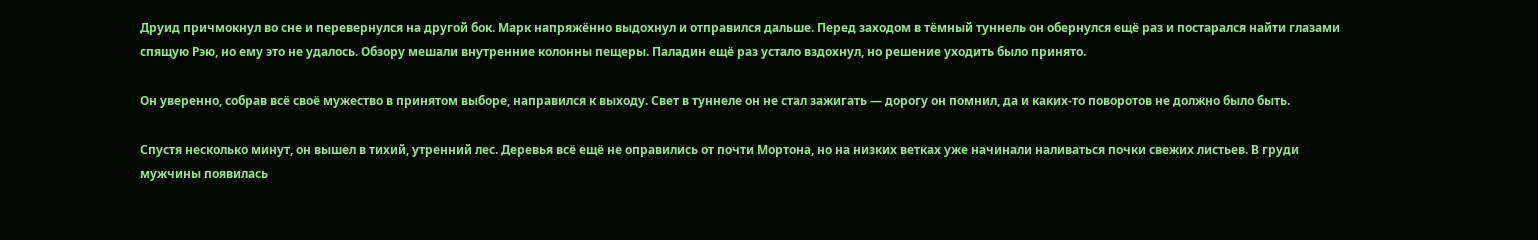Друид причмокнул во сне и перевернулся на другой бок. Марк напряжённо выдохнул и отправился дальше. Перед заходом в тёмный туннель он обернулся ещё раз и постарался найти глазами спящую Рэю, но ему это не удалось. Обзору мешали внутренние колонны пещеры. Паладин ещё раз устало вздохнул, но решение уходить было принято.

Он уверенно, собрав всё своё мужество в принятом выборе, направился к выходу. Свет в туннеле он не стал зажигать — дорогу он помнил, да и каких-то поворотов не должно было быть.

Спустя несколько минут, он вышел в тихий, утренний лес. Деревья всё ещё не оправились от почти Мортона, но на низких ветках уже начинали наливаться почки свежих листьев. В груди мужчины появилась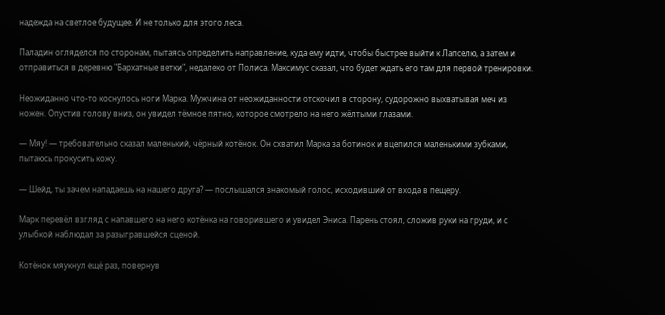надежда на светлое будущее. И не только для этого леса.

Паладин огляделся по сторонам, пытаясь определить направление, куда ему идти, чтобы быстрее выйти к Лапселю, а затем и отправиться в деревню "Бархатные ветки", недалеко от Полиса. Максимус сказал, что будет ждать его там для первой тренировки.

Неожиданно что-то коснулось ноги Марка. Мужчина от неожиданности отскочил в сторону, судорожно выхватывая меч из ножен. Опустив голову вниз, он увидел тёмное пятно, которое смотрело на него жёлтыми глазами.

— Мяу! — требовательно сказал маленький, чёрный котёнок. Он схватил Марка за ботинок и вцепился маленькими зубками, пытаюсь прокусить кожу.

— Шейд, ты зачем нападаешь на нашего друга? — послышался знакомый голос, исходивший от входа в пещеру.

Марк перевёл взгляд с напавшего на него котёнка на говорившего и увидел Эниса. Парень стоял, сложив руки на груди, и с улыбкой наблюдал за разыгравшейся сценой.

Котёнок мяукнул ещё раз, повернув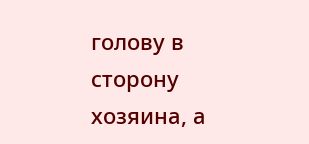голову в сторону хозяина, а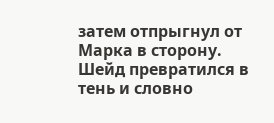затем отпрыгнул от Марка в сторону. Шейд превратился в тень и словно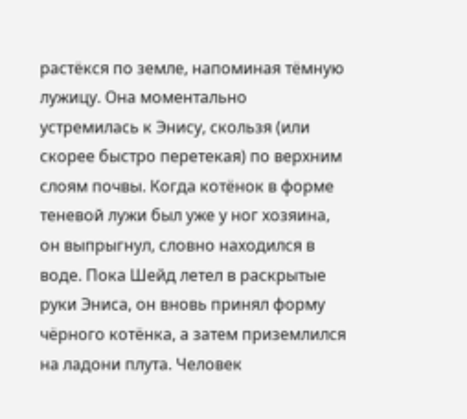растёкся по земле, напоминая тёмную лужицу. Она моментально устремилась к Энису, скользя (или скорее быстро перетекая) по верхним слоям почвы. Когда котёнок в форме теневой лужи был уже у ног хозяина, он выпрыгнул, словно находился в воде. Пока Шейд летел в раскрытые руки Эниса, он вновь принял форму чёрного котёнка, а затем приземлился на ладони плута. Человек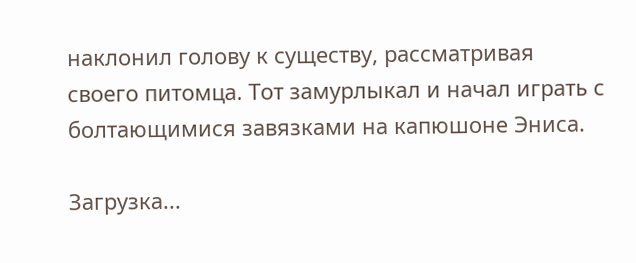наклонил голову к существу, рассматривая своего питомца. Тот замурлыкал и начал играть с болтающимися завязками на капюшоне Эниса.

Загрузка...